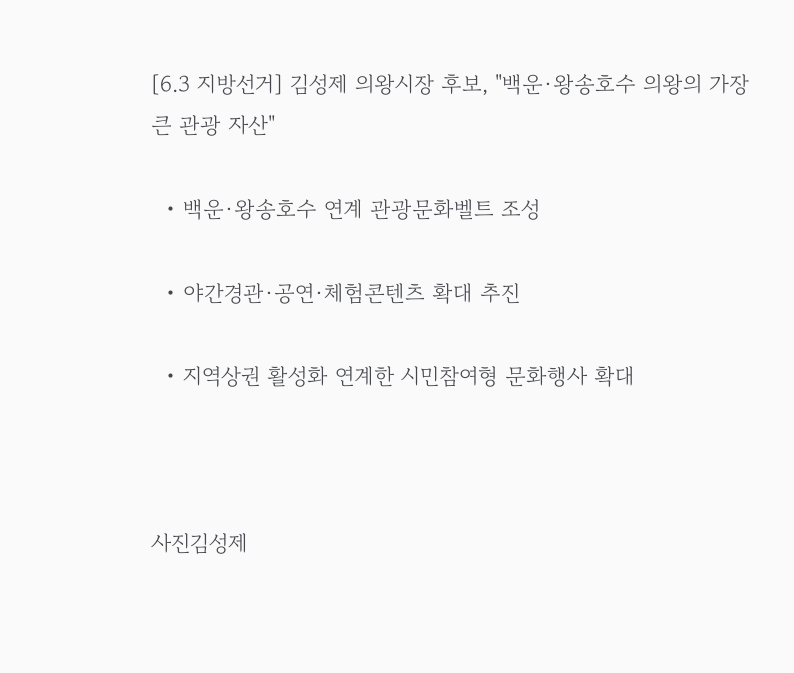[6.3 지방선거] 김성제 의왕시장 후보, "백운·왕송호수 의왕의 가장 큰 관광 자산"

  • 백운·왕송호수 연계 관광문화벨트 조성

  • 야간경관·공연·체험콘텐츠 확대 추진

  • 지역상권 활성화 연계한 시민참여형 문화행사 확대



사진김성제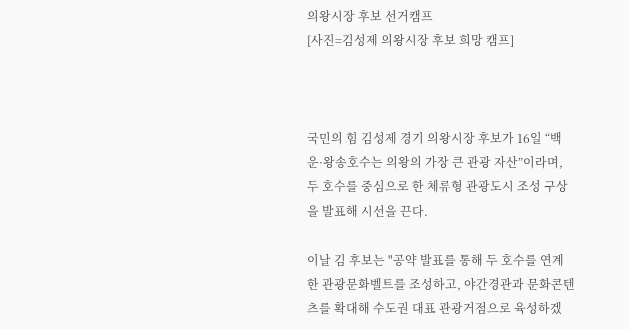의왕시장 후보 선거캠프
[사진=김성제 의왕시장 후보 희망 캠프]



국민의 힘 김성제 경기 의왕시장 후보가 16일 “백운·왕송호수는 의왕의 가장 큰 관광 자산”이라며, 두 호수를 중심으로 한 체류형 관광도시 조성 구상을 발표해 시선을 끈다.

이날 김 후보는 "공약 발표를 통해 두 호수를 연계한 관광문화벨트를 조성하고, 야간경관과 문화콘텐츠를 확대해 수도권 대표 관광거점으로 육성하겠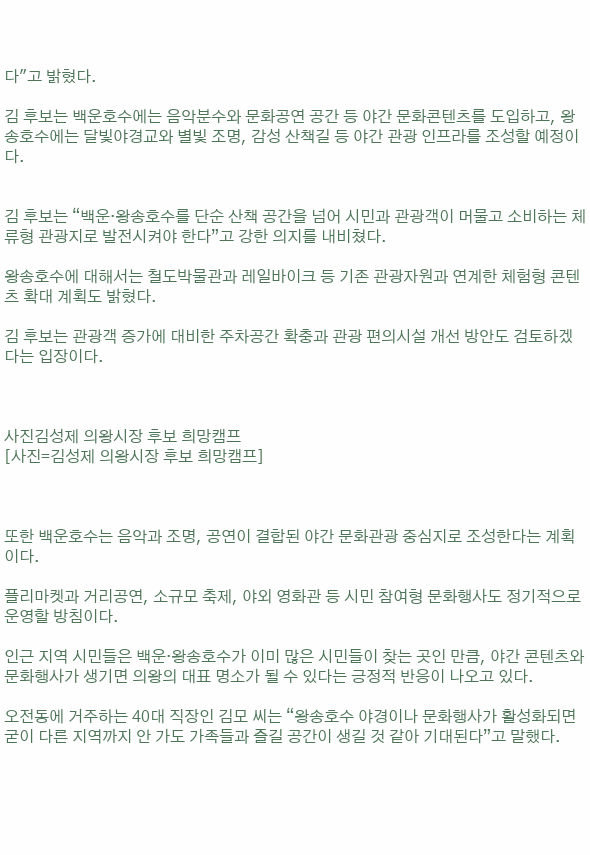다"고 밝혔다.

김 후보는 백운호수에는 음악분수와 문화공연 공간 등 야간 문화콘텐츠를 도입하고, 왕송호수에는 달빛야경교와 별빛 조명, 감성 산책길 등 야간 관광 인프라를 조성할 예정이다.


김 후보는 “백운·왕송호수를 단순 산책 공간을 넘어 시민과 관광객이 머물고 소비하는 체류형 관광지로 발전시켜야 한다”고 강한 의지를 내비쳤다.

왕송호수에 대해서는 철도박물관과 레일바이크 등 기존 관광자원과 연계한 체험형 콘텐츠 확대 계획도 밝혔다.

김 후보는 관광객 증가에 대비한 주차공간 확충과 관광 편의시설 개선 방안도 검토하겠다는 입장이다.



사진김성제 의왕시장 후보 희망캠프
[사진=김성제 의왕시장 후보 희망캠프]



또한 백운호수는 음악과 조명, 공연이 결합된 야간 문화관광 중심지로 조성한다는 계획이다.

플리마켓과 거리공연, 소규모 축제, 야외 영화관 등 시민 참여형 문화행사도 정기적으로 운영할 방침이다.

인근 지역 시민들은 백운·왕송호수가 이미 많은 시민들이 찾는 곳인 만큼, 야간 콘텐츠와 문화행사가 생기면 의왕의 대표 명소가 될 수 있다는 긍정적 반응이 나오고 있다.

오전동에 거주하는 40대 직장인 김모 씨는 “왕송호수 야경이나 문화행사가 활성화되면 굳이 다른 지역까지 안 가도 가족들과 즐길 공간이 생길 것 같아 기대된다”고 말했다.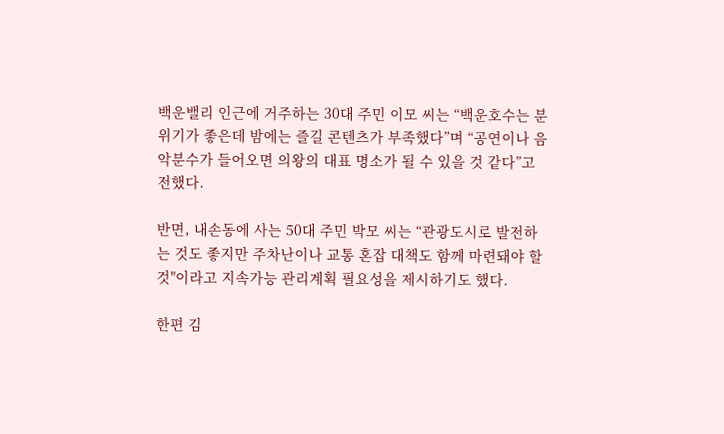백운밸리 인근에 거주하는 30대 주민 이모 씨는 “백운호수는 분위기가 좋은데 밤에는 즐길 콘텐츠가 부족했다”며 “공연이나 음악분수가 들어오면 의왕의 대표 명소가 될 수 있을 것 같다”고 전했다.

반면, 내손동에 사는 50대 주민 박모 씨는 “관광도시로 발전하는 것도 좋지만 주차난이나 교통 혼잡 대책도 함께 마련돼야 할 것"이라고 지속가능 관리계획 필요성을 제시하기도 했다.

한편 김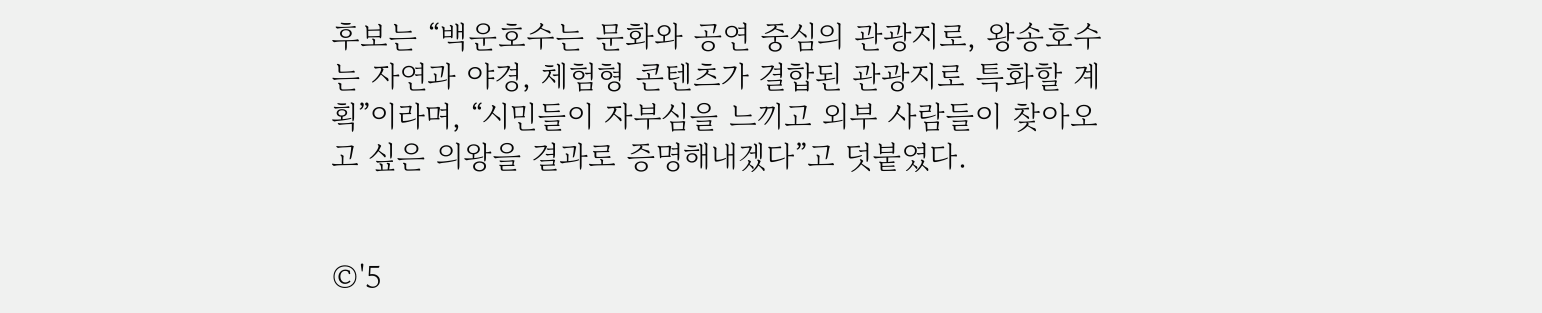후보는 “백운호수는 문화와 공연 중심의 관광지로, 왕송호수는 자연과 야경, 체험형 콘텐츠가 결합된 관광지로 특화할 계획”이라며, “시민들이 자부심을 느끼고 외부 사람들이 찾아오고 싶은 의왕을 결과로 증명해내겠다”고 덧붙였다.


©'5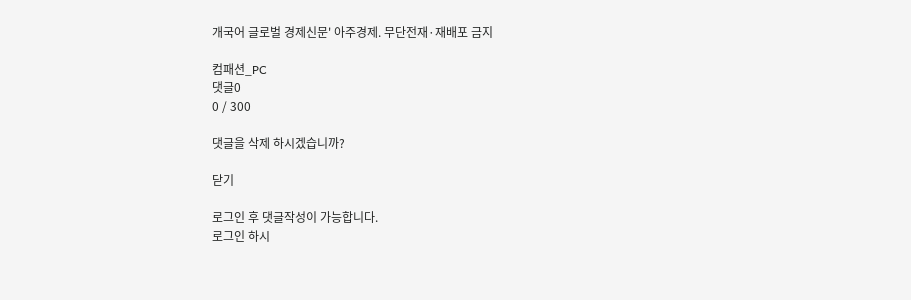개국어 글로벌 경제신문' 아주경제. 무단전재·재배포 금지

컴패션_PC
댓글0
0 / 300

댓글을 삭제 하시겠습니까?

닫기

로그인 후 댓글작성이 가능합니다.
로그인 하시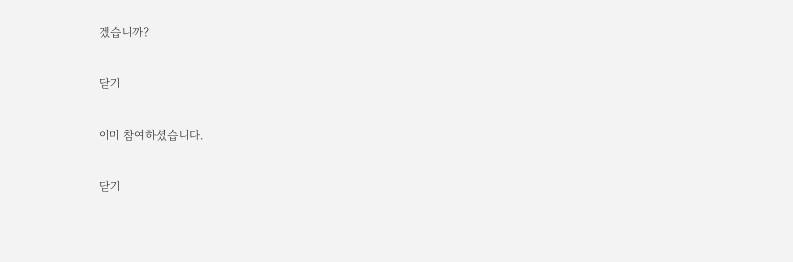겠습니까?

닫기

이미 참여하셨습니다.

닫기